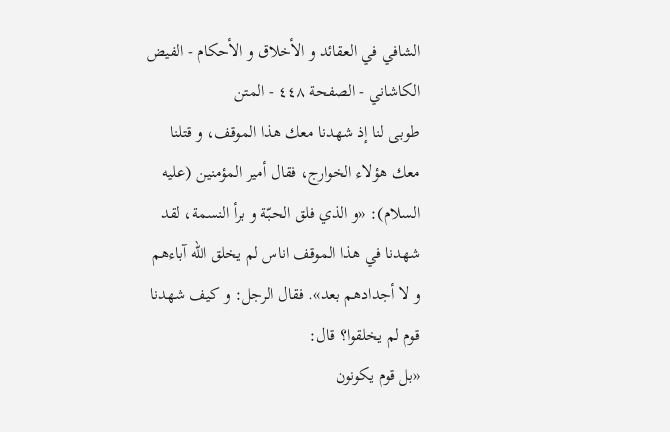الشافي في العقائد و الأخلاق و الأحكام - الفيض الكاشاني - الصفحة ٤٤٨ - المتن
طوبى لنا إذ شهدنا معك هذا الموقف، و قتلنا معك هؤلاء الخوارج، فقال أمير المؤمنين (عليه السلام): «و الذي فلق الحبّة و برأ النسمة، لقد شهدنا في هذا الموقف اناس لم يخلق اللّه آباءهم و لا أجدادهم بعد». فقال الرجل: و كيف شهدنا قوم لم يخلقوا؟ قال:
«بل قوم يكونون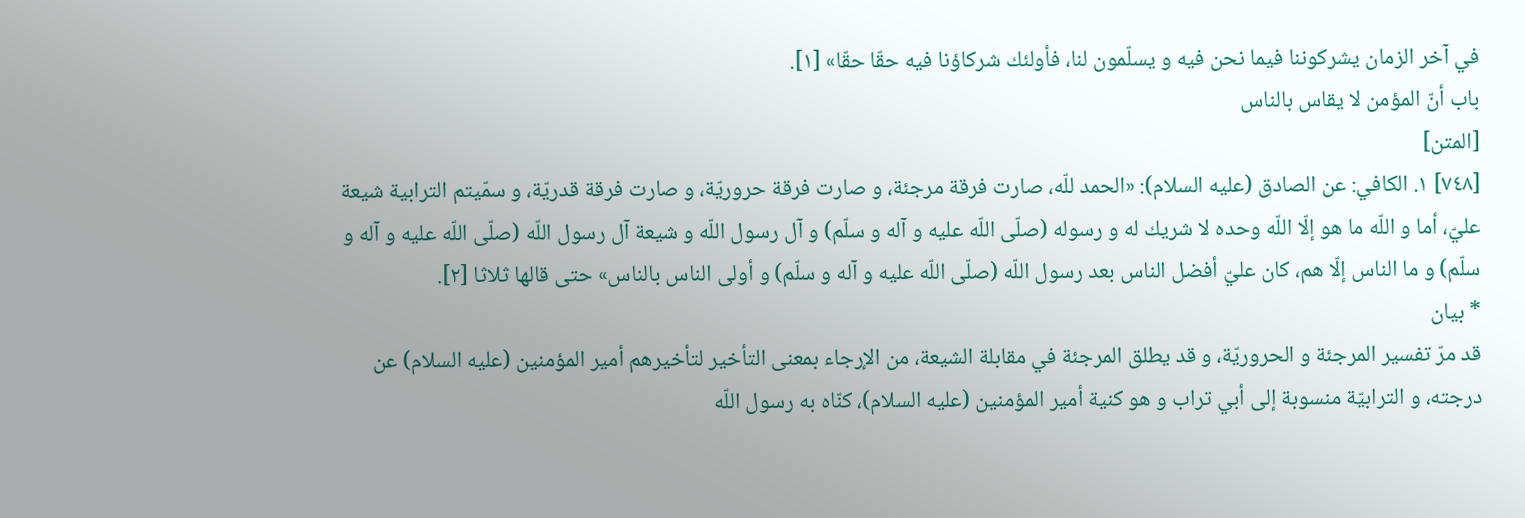في آخر الزمان يشركوننا فيما نحن فيه و يسلّمون لنا، فأولئك شركاؤنا فيه حقّا حقّا» [١].
باب أنّ المؤمن لا يقاس بالناس
[المتن]
[٧٤٨] ١. الكافي: عن الصادق (عليه السلام): «الحمد للّه، صارت فرقة مرجئة، و صارت فرقة حروريّة، و صارت فرقة قدريّة، و سمّيتم الترابية شيعة عليّ، أما و اللّه ما هو إلّا اللّه وحده لا شريك له و رسوله (صلّى اللّه عليه و آله و سلّم) و آل رسول اللّه و شيعة آل رسول اللّه (صلّى اللّه عليه و آله و سلّم) و ما الناس إلّا هم، كان عليّ أفضل الناس بعد رسول اللّه (صلّى اللّه عليه و آله و سلّم) و أولى الناس بالناس» حتى قالها ثلاثا [٢].
* بيان
قد مرّ تفسير المرجئة و الحروريّة، و قد يطلق المرجئة في مقابلة الشيعة، من الإرجاء بمعنى التأخير لتأخيرهم أمير المؤمنين (عليه السلام) عن درجته، و الترابيّة منسوبة إلى أبي تراب و هو كنية أمير المؤمنين (عليه السلام)، كنّاه به رسول اللّه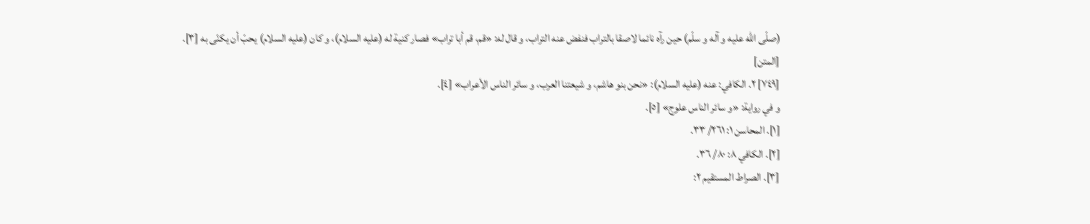(صلّى اللّه عليه و آله و سلّم) حين رآه نائما لاصقا بالتراب فنفض عنه التراب، و قال له: «قم، قم أبا تراب» فصار كنية له (عليه السلام)، و كان (عليه السلام) يحبّ أن يكنّى به [٣].
[المتن]
[٧٤٩] ٢. الكافي: عنه (عليه السلام): «نحن بنو هاشم، و شيعتنا العرب، و سائر الناس الأعراب» [٤].
و في رواية: «و سائر الناس علوج» [٥].
[١]. المحاسن ١: ٢٦١/ ٣٣.
[٢]. الكافي ٨: ٨٠/ ٣٦.
[٣]. الصراط المستقيم ٢: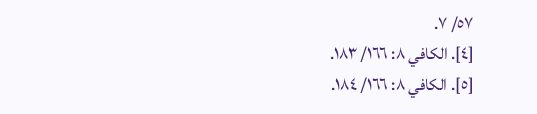٥٧/ ٧.
[٤]. الكافي ٨: ١٦٦/ ١٨٣.
[٥]. الكافي ٨: ١٦٦/ ١٨٤.